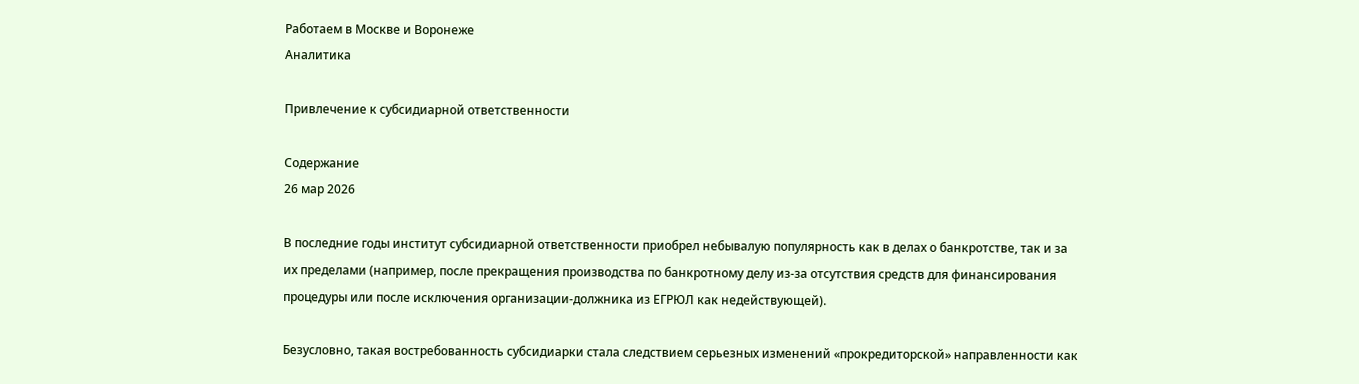Работаем в Москве и Воронеже
Аналитика

Привлечение к субсидиарной ответственности

Содержание
26 мар 2026

В последние годы институт субсидиарной ответственности приобрел небывалую популярность как в делах о банкротстве, так и за их пределами (например, после прекращения производства по банкротному делу из-за отсутствия средств для финансирования процедуры или после исключения организации-должника из ЕГРЮЛ как недействующей).

Безусловно, такая востребованность субсидиарки стала следствием серьезных изменений «прокредиторской» направленности как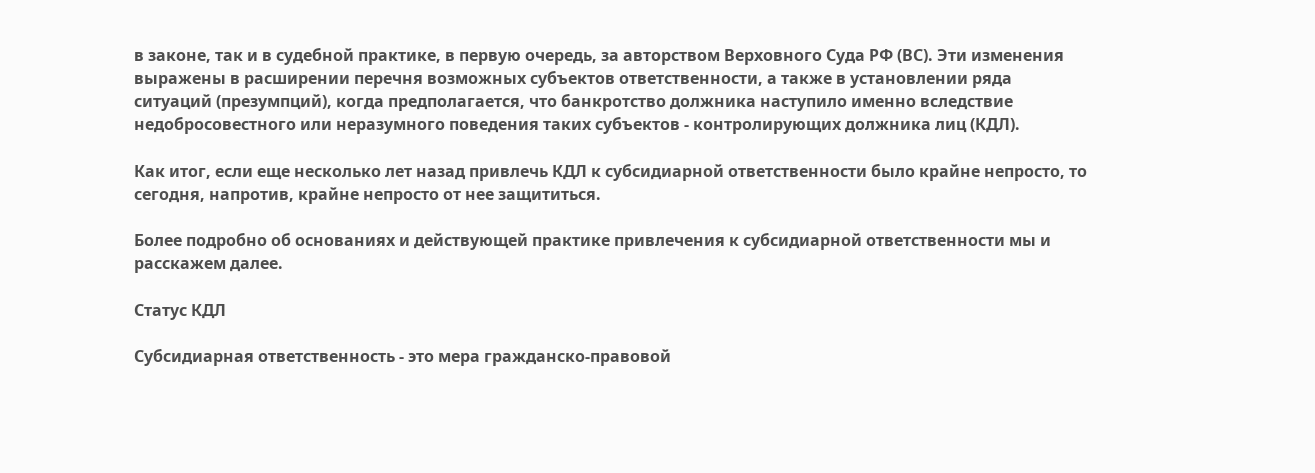в законе, так и в судебной практике, в первую очередь, за авторством Верховного Суда РФ (ВС). Эти изменения выражены в расширении перечня возможных субъектов ответственности, а также в установлении ряда ситуаций (презумпций), когда предполагается, что банкротство должника наступило именно вследствие недобросовестного или неразумного поведения таких субъектов - контролирующих должника лиц (КДЛ).

Как итог, если еще несколько лет назад привлечь КДЛ к субсидиарной ответственности было крайне непросто, то сегодня, напротив, крайне непросто от нее защититься.

Более подробно об основаниях и действующей практике привлечения к субсидиарной ответственности мы и расскажем далее.

Статус КДЛ

Субсидиарная ответственность - это мера гражданско-правовой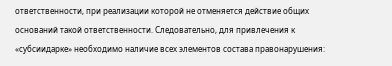ответственности, при реализации которой не отменяется действие общих оснований такой ответственности. Следовательно, для привлечения к «субсиидарке» необходимо наличие всех элементов состава правонарушения: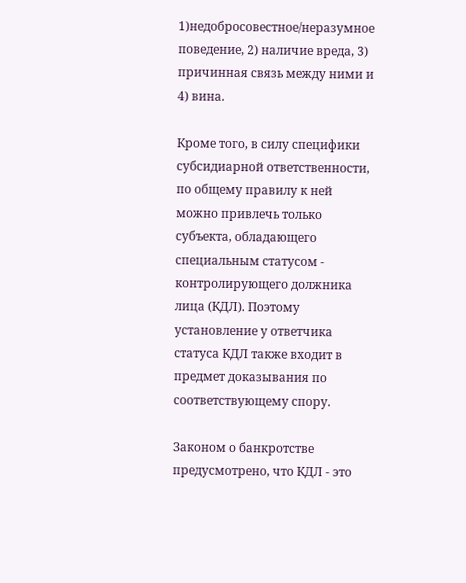1)недобросовестное/неразумное поведение, 2) наличие вреда, 3) причинная связь между ними и 4) вина.

Кроме того, в силу специфики субсидиарной ответственности, по общему правилу к ней можно привлечь только субъекта, обладающего специальным статусом - контролирующего должника лица (КДЛ). Поэтому установление у ответчика статуса КДЛ также входит в предмет доказывания по соответствующему спору.

Законом о банкротстве предусмотрено, что КДЛ - это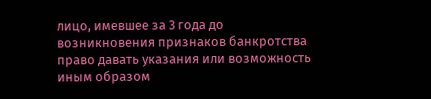лицо, имевшее за 3 года до возникновения признаков банкротства право давать указания или возможность иным образом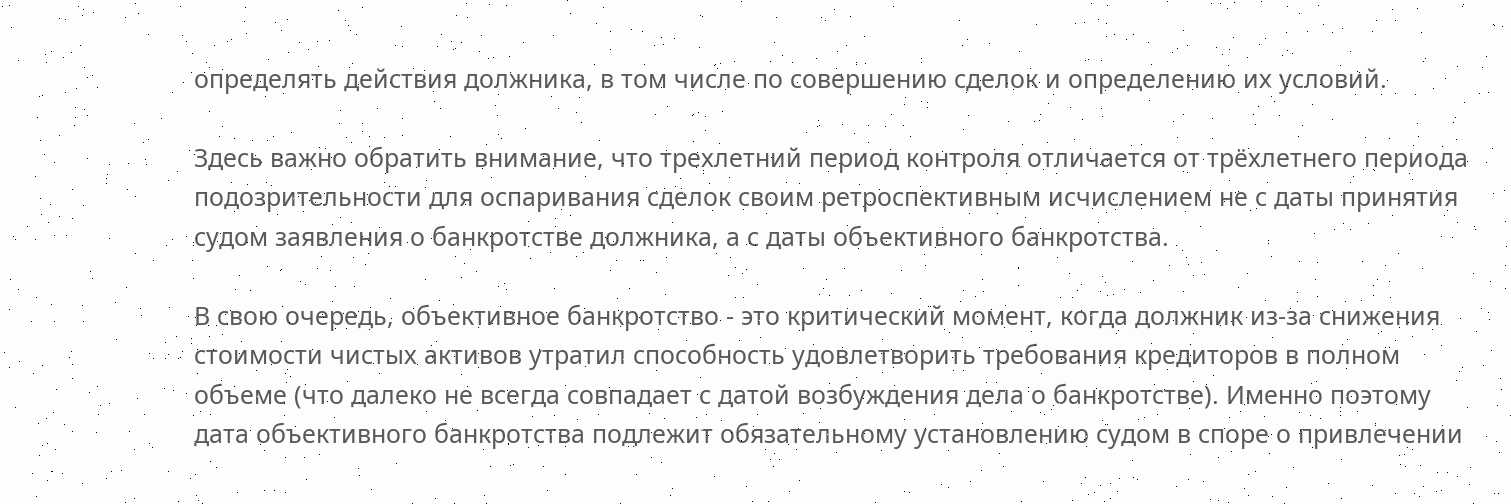определять действия должника, в том числе по совершению сделок и определению их условий.

Здесь важно обратить внимание, что трехлетний период контроля отличается от трёхлетнего периода подозрительности для оспаривания сделок своим ретроспективным исчислением не с даты принятия судом заявления о банкротстве должника, а с даты объективного банкротства.

В свою очередь, объективное банкротство - это критический момент, когда должник из-за снижения стоимости чистых активов утратил способность удовлетворить требования кредиторов в полном объеме (что далеко не всегда совпадает с датой возбуждения дела о банкротстве). Именно поэтому дата объективного банкротства подлежит обязательному установлению судом в споре о привлечении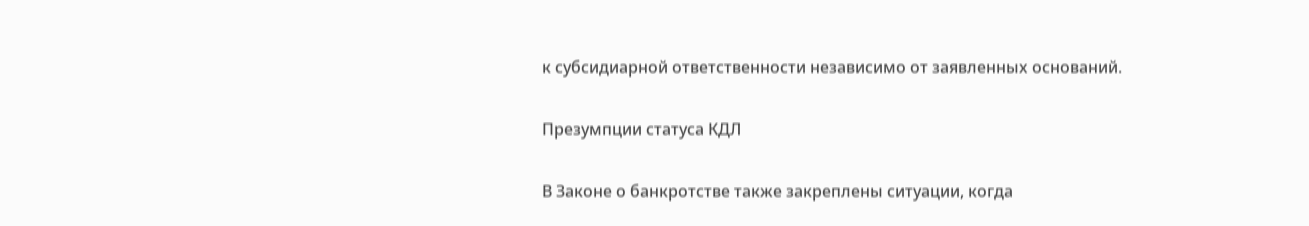к субсидиарной ответственности независимо от заявленных оснований.

Презумпции статуса КДЛ

В Законе о банкротстве также закреплены ситуации, когда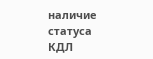наличие статуса КДЛ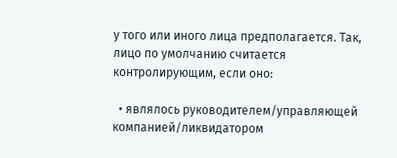у того или иного лица предполагается. Так, лицо по умолчанию считается контролирующим, если оно:

  • являлось руководителем/управляющей компанией/ликвидатором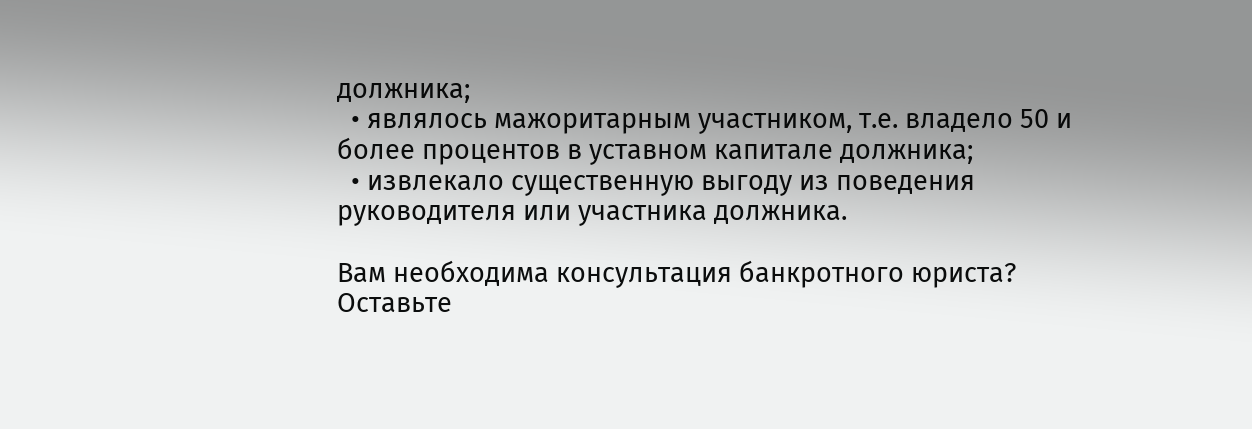должника;
  • являлось мажоритарным участником, т.е. владело 50 и более процентов в уставном капитале должника;
  • извлекало существенную выгоду из поведения руководителя или участника должника.

Вам необходима консультация банкротного юриста? Оставьте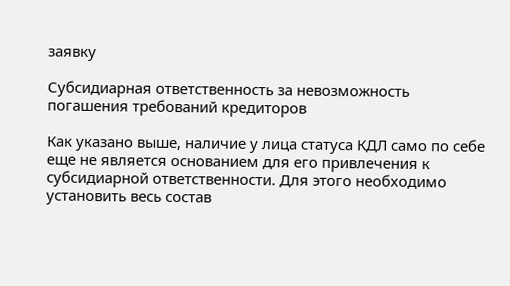заявку

Субсидиарная ответственность за невозможность погашения требований кредиторов

Как указано выше, наличие у лица статуса КДЛ само по себе еще не является основанием для его привлечения к субсидиарной ответственности. Для этого необходимо установить весь состав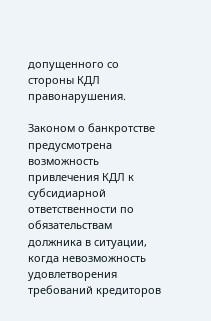допущенного со стороны КДЛ правонарушения.

Законом о банкротстве предусмотрена возможность привлечения КДЛ к субсидиарной ответственности по обязательствам должника в ситуации, когда невозможность удовлетворения требований кредиторов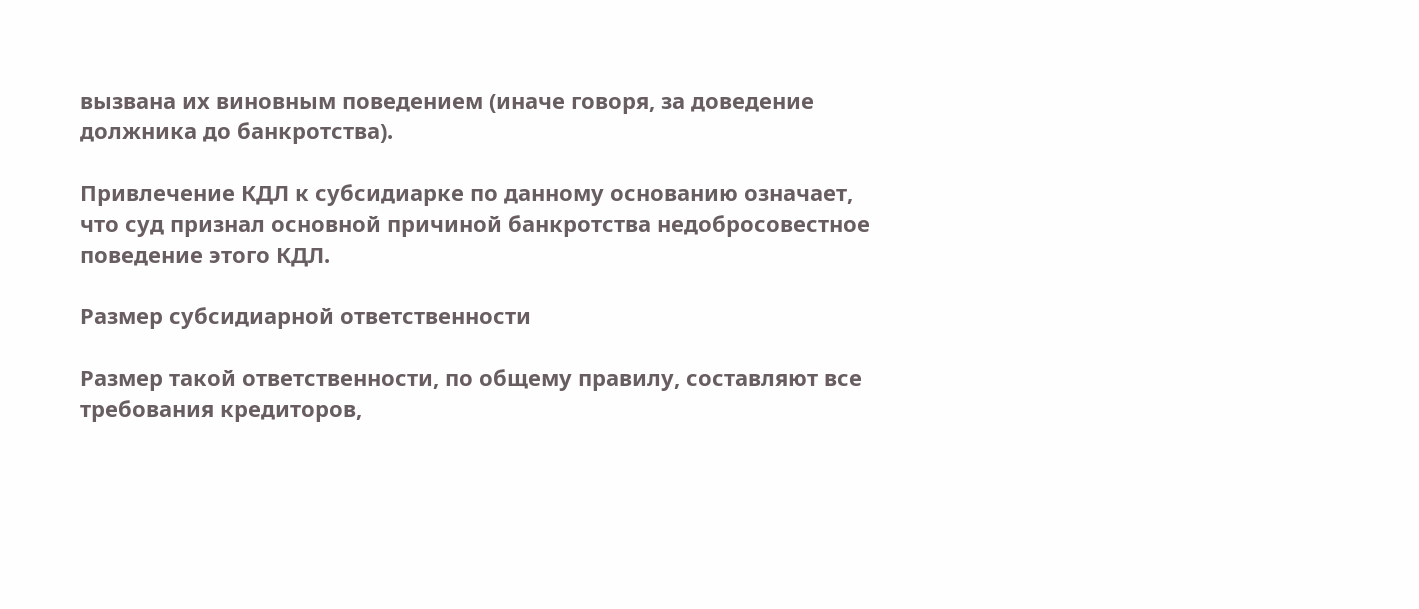вызвана их виновным поведением (иначе говоря, за доведение должника до банкротства).

Привлечение КДЛ к субсидиарке по данному основанию означает, что суд признал основной причиной банкротства недобросовестное поведение этого КДЛ.

Размер субсидиарной ответственности

Размер такой ответственности, по общему правилу, составляют все требования кредиторов,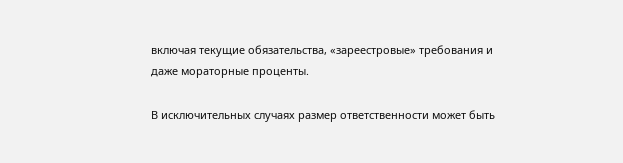включая текущие обязательства, «зареестровые» требования и даже мораторные проценты.

В исключительных случаях размер ответственности может быть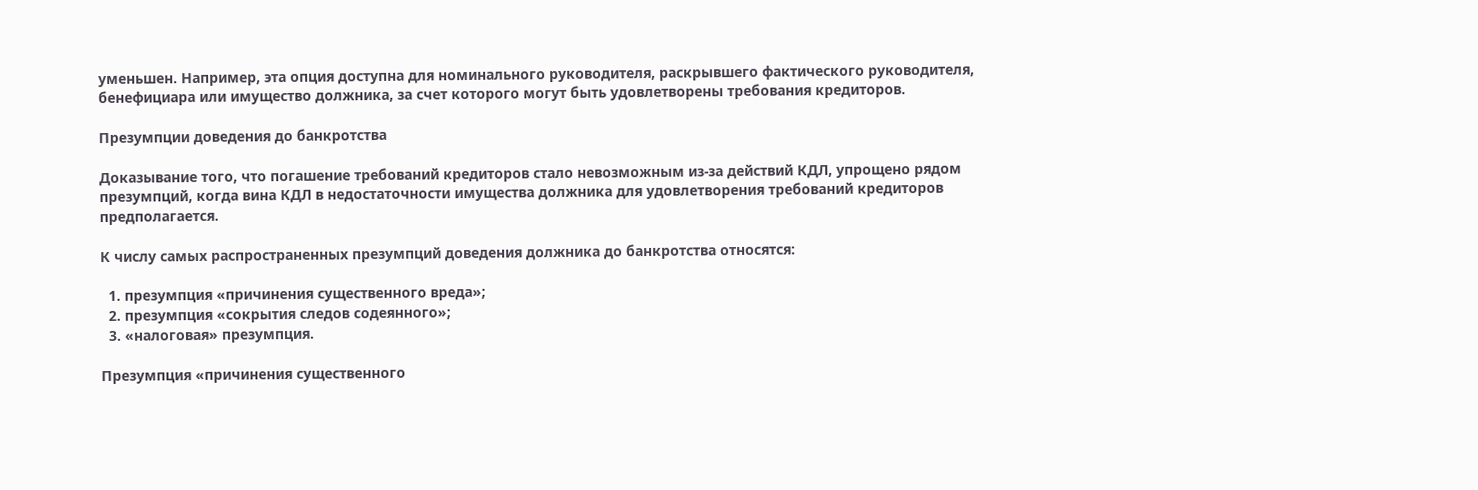уменьшен. Например, эта опция доступна для номинального руководителя, раскрывшего фактического руководителя, бенефициара или имущество должника, за счет которого могут быть удовлетворены требования кредиторов.

Презумпции доведения до банкротства

Доказывание того, что погашение требований кредиторов стало невозможным из-за действий КДЛ, упрощено рядом презумпций, когда вина КДЛ в недостаточности имущества должника для удовлетворения требований кредиторов предполагается.

К числу самых распространенных презумпций доведения должника до банкротства относятся:

  1. презумпция «причинения существенного вреда»;
  2. презумпция «сокрытия следов содеянного»;
  3. «налоговая» презумпция.

Презумпция «причинения существенного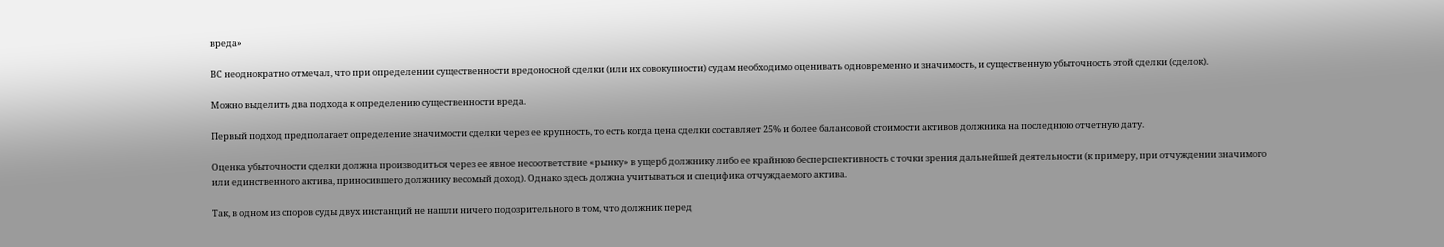вреда»

ВС неоднократно отмечал, что при определении существенности вредоносной сделки (или их совокупности) судам необходимо оценивать одновременно и значимость, и существенную убыточность этой сделки (сделок).

Можно выделить два подхода к определению существенности вреда.

Первый подход предполагает определение значимости сделки через ее крупность, то есть когда цена сделки составляет 25% и более балансовой стоимости активов должника на последнюю отчетную дату.

Оценка убыточности сделки должна производиться через ее явное несоответствие «рынку» в ущерб должнику либо ее крайнюю бесперспективность с точки зрения дальнейшей деятельности (к примеру, при отчуждении значимого или единственного актива, приносившего должнику весомый доход). Однако здесь должна учитываться и специфика отчуждаемого актива.

Так, в одном из споров суды двух инстанций не нашли ничего подозрительного в том, что должник перед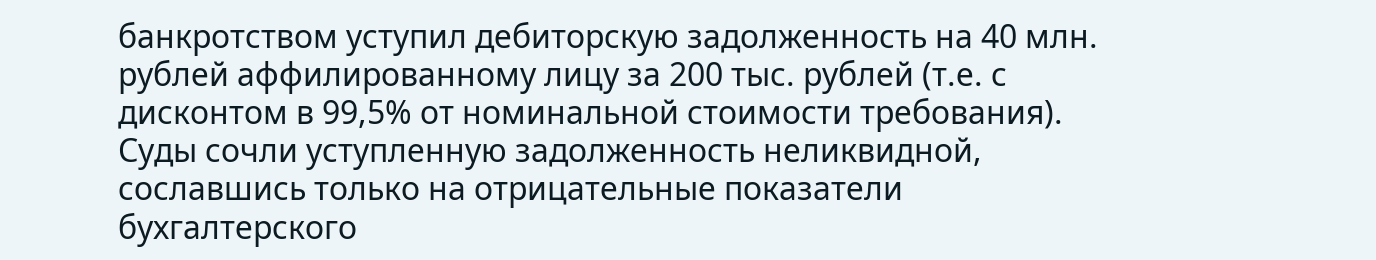банкротством уступил дебиторскую задолженность на 40 млн. рублей аффилированному лицу за 200 тыс. рублей (т.е. с дисконтом в 99,5% от номинальной стоимости требования). Суды сочли уступленную задолженность неликвидной, сославшись только на отрицательные показатели бухгалтерского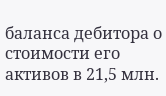баланса дебитора о стоимости его активов в 21,5 млн.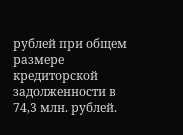рублей при общем размере кредиторской задолженности в 74,3 млн. рублей.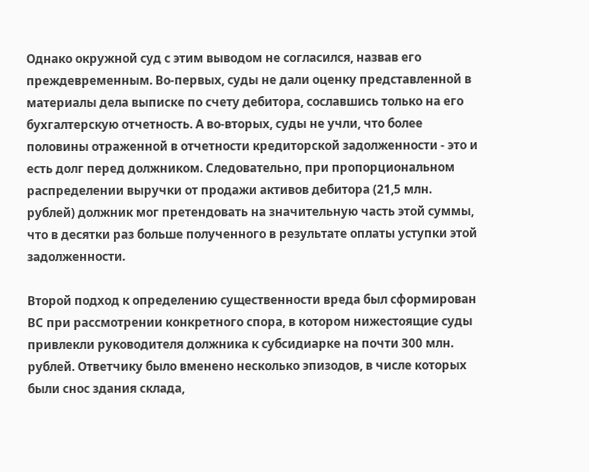Однако окружной суд с этим выводом не согласился, назвав его преждевременным. Во-первых, суды не дали оценку представленной в материалы дела выписке по счету дебитора, сославшись только на его бухгалтерскую отчетность. А во-вторых, суды не учли, что более половины отраженной в отчетности кредиторской задолженности - это и есть долг перед должником. Следовательно, при пропорциональном распределении выручки от продажи активов дебитора (21,5 млн. рублей) должник мог претендовать на значительную часть этой суммы, что в десятки раз больше полученного в результате оплаты уступки этой задолженности.

Второй подход к определению существенности вреда был сформирован ВС при рассмотрении конкретного спора, в котором нижестоящие суды привлекли руководителя должника к субсидиарке на почти 300 млн. рублей. Ответчику было вменено несколько эпизодов, в числе которых были снос здания склада,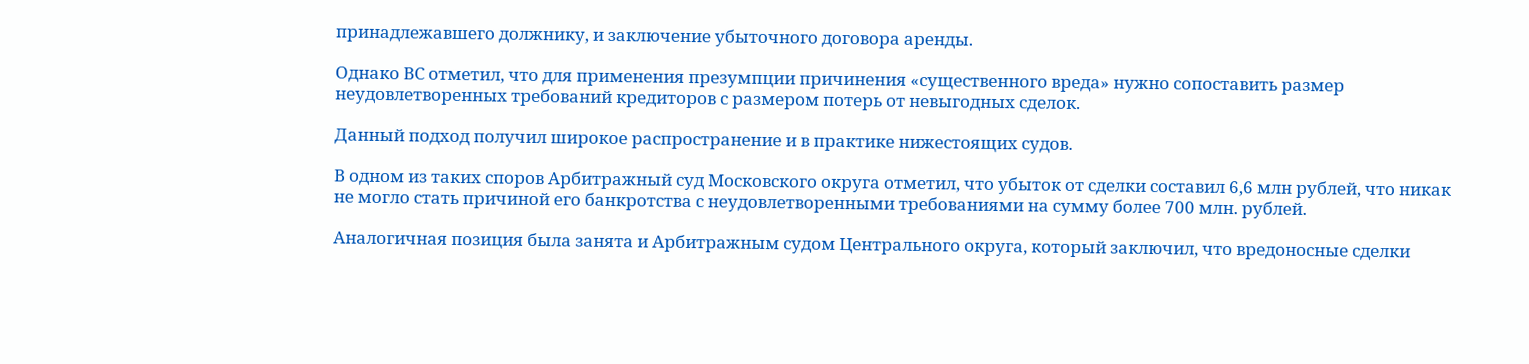принадлежавшего должнику, и заключение убыточного договора аренды.

Однако ВС отметил, что для применения презумпции причинения «существенного вреда» нужно сопоставить размер неудовлетворенных требований кредиторов с размером потерь от невыгодных сделок.

Данный подход получил широкое распространение и в практике нижестоящих судов.

В одном из таких споров Арбитражный суд Московского округа отметил, что убыток от сделки составил 6,6 млн рублей, что никак не могло стать причиной его банкротства с неудовлетворенными требованиями на сумму более 700 млн. рублей.

Аналогичная позиция была занята и Арбитражным судом Центрального округа, который заключил, что вредоносные сделки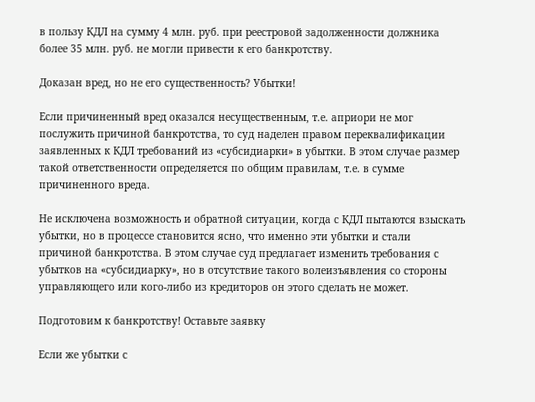в пользу КДЛ на сумму 4 млн. руб. при реестровой задолженности должника более 35 млн. руб. не могли привести к его банкротству.

Доказан вред, но не его существенность? Убытки!

Если причиненный вред оказался несущественным, т.е. априори не мог послужить причиной банкротства, то суд наделен правом переквалификации заявленных к КДЛ требований из «субсидиарки» в убытки. В этом случае размер такой ответственности определяется по общим правилам, т.е. в сумме причиненного вреда.

Не исключена возможность и обратной ситуации, когда с КДЛ пытаются взыскать убытки, но в процессе становится ясно, что именно эти убытки и стали причиной банкротства. В этом случае суд предлагает изменить требования с убытков на «субсидиарку», но в отсутствие такого волеизъявления со стороны управляющего или кого-либо из кредиторов он этого сделать не может.

Подготовим к банкротству! Оставьте заявку

Если же убытки с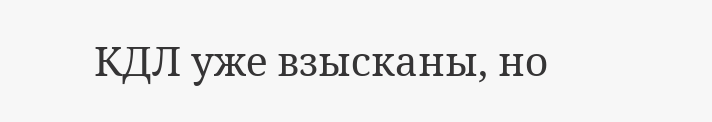КДЛ уже взысканы, но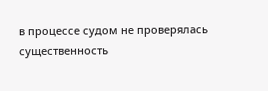в процессе судом не проверялась существенность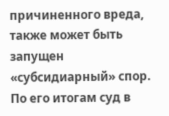причиненного вреда, также может быть запущен «субсидиарный» спор. По его итогам суд в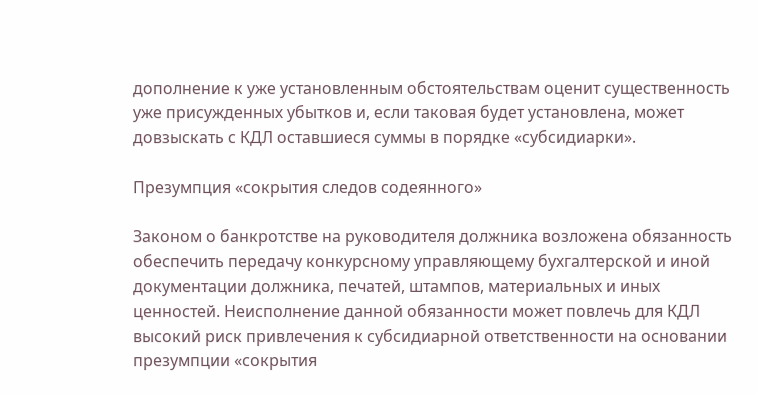дополнение к уже установленным обстоятельствам оценит существенность уже присужденных убытков и, если таковая будет установлена, может довзыскать с КДЛ оставшиеся суммы в порядке «субсидиарки».

Презумпция «сокрытия следов содеянного»

Законом о банкротстве на руководителя должника возложена обязанность обеспечить передачу конкурсному управляющему бухгалтерской и иной документации должника, печатей, штампов, материальных и иных ценностей. Неисполнение данной обязанности может повлечь для КДЛ высокий риск привлечения к субсидиарной ответственности на основании презумпции «сокрытия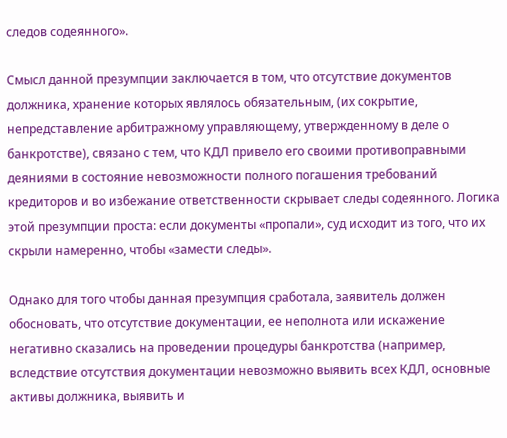следов содеянного».

Смысл данной презумпции заключается в том, что отсутствие документов должника, хранение которых являлось обязательным, (их сокрытие, непредставление арбитражному управляющему, утвержденному в деле о банкротстве), связано с тем, что КДЛ привело его своими противоправными деяниями в состояние невозможности полного погашения требований кредиторов и во избежание ответственности скрывает следы содеянного. Логика этой презумпции проста: если документы «пропали», суд исходит из того, что их скрыли намеренно, чтобы «замести следы».

Однако для того чтобы данная презумпция сработала, заявитель должен обосновать, что отсутствие документации, ее неполнота или искажение негативно сказались на проведении процедуры банкротства (например, вследствие отсутствия документации невозможно выявить всех КДЛ, основные активы должника, выявить и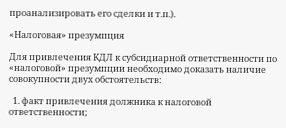проанализировать его сделки и т.п.).

«Налоговая» презумпция

Для привлечения КДЛ к субсидиарной ответственности по «налоговой» презумпции необходимо доказать наличие совокупности двух обстоятельств:

  1. факт привлечения должника к налоговой ответственности;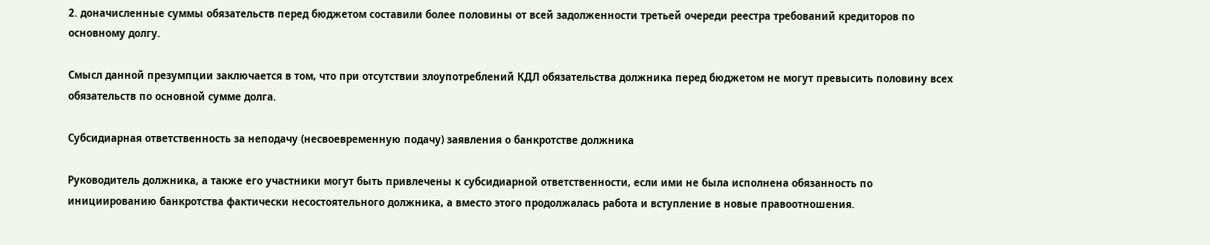2. доначисленные суммы обязательств перед бюджетом составили более половины от всей задолженности третьей очереди реестра требований кредиторов по основному долгу.

Смысл данной презумпции заключается в том, что при отсутствии злоупотреблений КДЛ обязательства должника перед бюджетом не могут превысить половину всех обязательств по основной сумме долга.

Субсидиарная ответственность за неподачу (несвоевременную подачу) заявления о банкротстве должника

Руководитель должника, а также его участники могут быть привлечены к субсидиарной ответственности, если ими не была исполнена обязанность по инициированию банкротства фактически несостоятельного должника, а вместо этого продолжалась работа и вступление в новые правоотношения.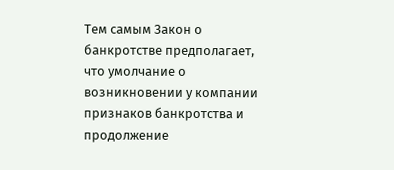Тем самым Закон о банкротстве предполагает, что умолчание о возникновении у компании признаков банкротства и продолжение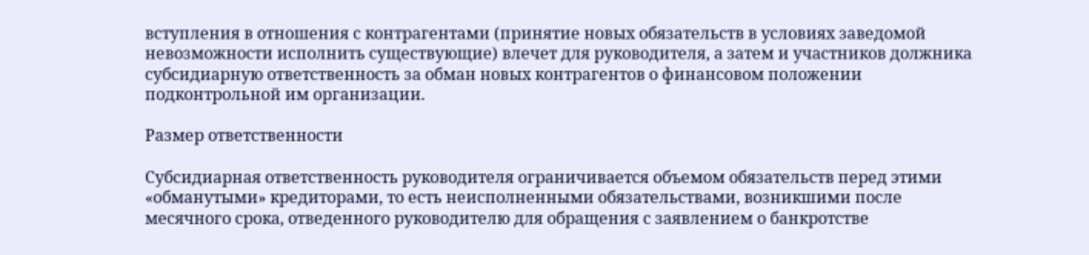вступления в отношения с контрагентами (принятие новых обязательств в условиях заведомой невозможности исполнить существующие) влечет для руководителя, а затем и участников должника субсидиарную ответственность за обман новых контрагентов о финансовом положении подконтрольной им организации.

Размер ответственности

Субсидиарная ответственность руководителя ограничивается объемом обязательств перед этими «обманутыми» кредиторами, то есть неисполненными обязательствами, возникшими после месячного срока, отведенного руководителю для обращения с заявлением о банкротстве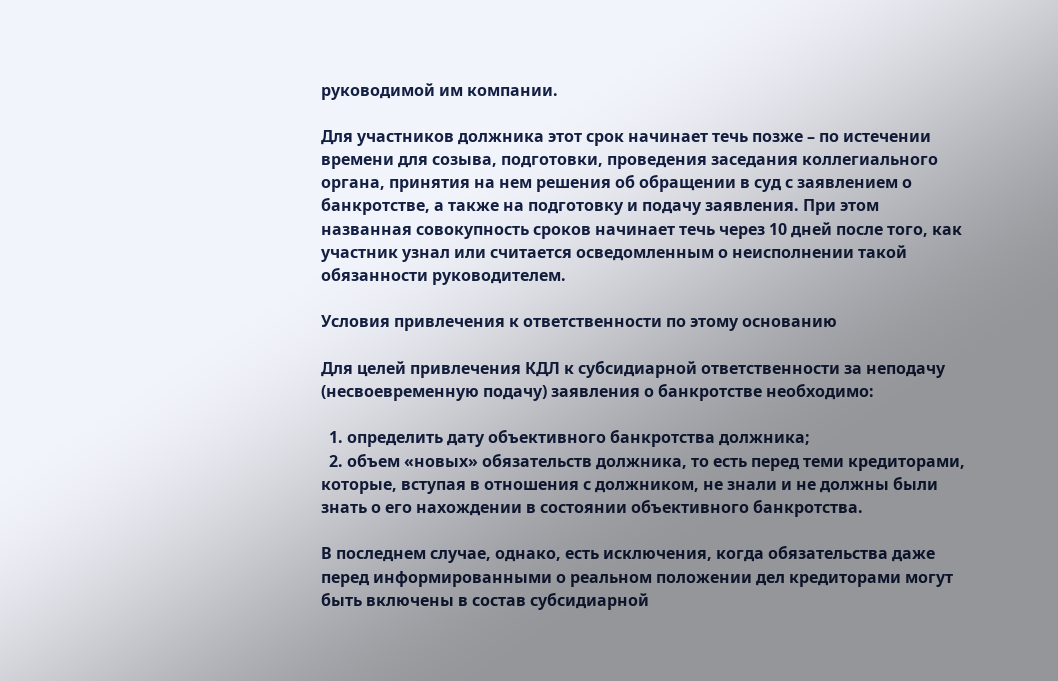руководимой им компании.

Для участников должника этот срок начинает течь позже – по истечении времени для созыва, подготовки, проведения заседания коллегиального органа, принятия на нем решения об обращении в суд с заявлением о банкротстве, а также на подготовку и подачу заявления. При этом названная совокупность сроков начинает течь через 10 дней после того, как участник узнал или считается осведомленным о неисполнении такой обязанности руководителем.

Условия привлечения к ответственности по этому основанию

Для целей привлечения КДЛ к субсидиарной ответственности за неподачу (несвоевременную подачу) заявления о банкротстве необходимо:

  1. определить дату объективного банкротства должника;
  2. объем «новых» обязательств должника, то есть перед теми кредиторами, которые, вступая в отношения с должником, не знали и не должны были знать о его нахождении в состоянии объективного банкротства.

В последнем случае, однако, есть исключения, когда обязательства даже перед информированными о реальном положении дел кредиторами могут быть включены в состав субсидиарной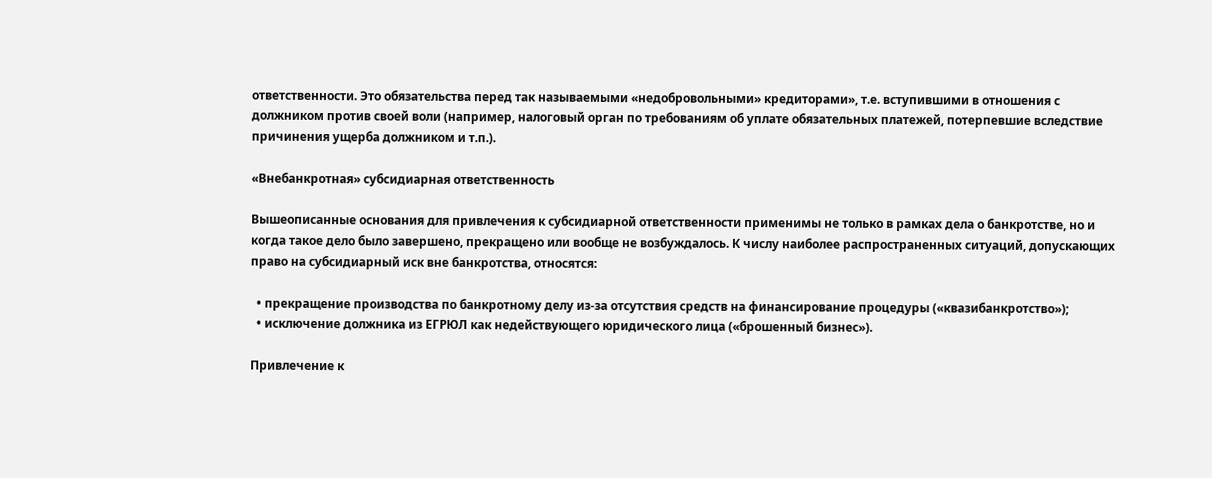ответственности. Это обязательства перед так называемыми «недобровольными» кредиторами», т.е. вступившими в отношения с должником против своей воли (например, налоговый орган по требованиям об уплате обязательных платежей, потерпевшие вследствие причинения ущерба должником и т.п.).

«Внебанкротная» субсидиарная ответственность

Вышеописанные основания для привлечения к субсидиарной ответственности применимы не только в рамках дела о банкротстве, но и когда такое дело было завершено, прекращено или вообще не возбуждалось. К числу наиболее распространенных ситуаций, допускающих право на субсидиарный иск вне банкротства, относятся:

  • прекращение производства по банкротному делу из-за отсутствия средств на финансирование процедуры («квазибанкротство»);
  • исключение должника из ЕГРЮЛ как недействующего юридического лица («брошенный бизнес»).

Привлечение к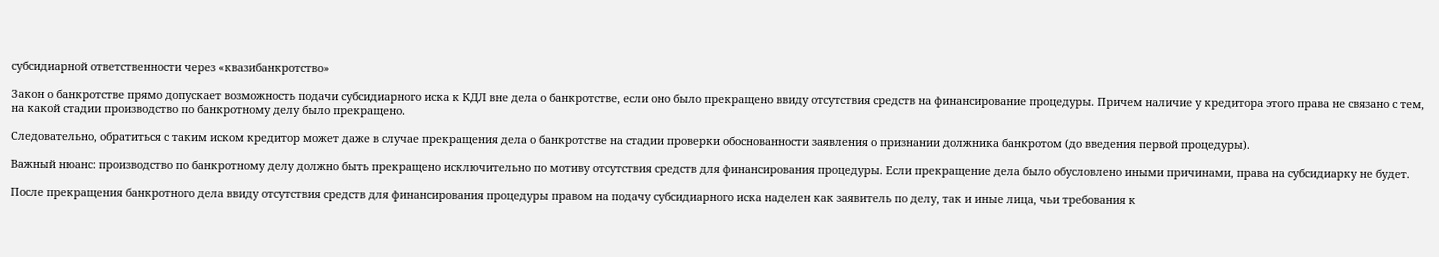субсидиарной ответственности через «квазибанкротство»

Закон о банкротстве прямо допускает возможность подачи субсидиарного иска к КДЛ вне дела о банкротстве, если оно было прекращено ввиду отсутствия средств на финансирование процедуры. Причем наличие у кредитора этого права не связано с тем, на какой стадии производство по банкротному делу было прекращено.

Следовательно, обратиться с таким иском кредитор может даже в случае прекращения дела о банкротстве на стадии проверки обоснованности заявления о признании должника банкротом (до введения первой процедуры).

Важный нюанс: производство по банкротному делу должно быть прекращено исключительно по мотиву отсутствия средств для финансирования процедуры. Если прекращение дела было обусловлено иными причинами, права на субсидиарку не будет.

После прекращения банкротного дела ввиду отсутствия средств для финансирования процедуры правом на подачу субсидиарного иска наделен как заявитель по делу, так и иные лица, чьи требования к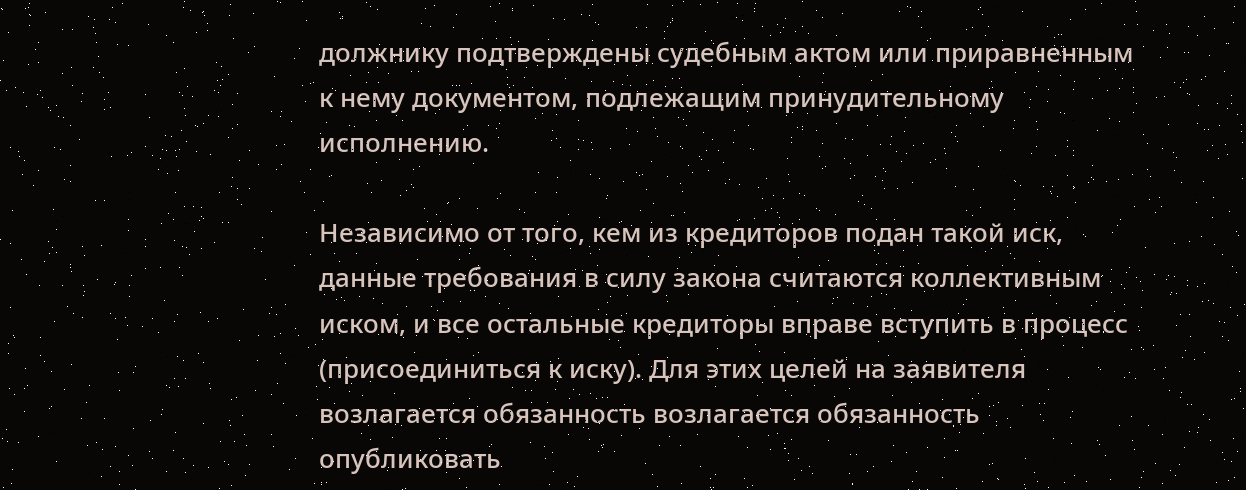должнику подтверждены судебным актом или приравненным к нему документом, подлежащим принудительному исполнению.

Независимо от того, кем из кредиторов подан такой иск, данные требования в силу закона считаются коллективным иском, и все остальные кредиторы вправе вступить в процесс (присоединиться к иску). Для этих целей на заявителя возлагается обязанность возлагается обязанность опубликовать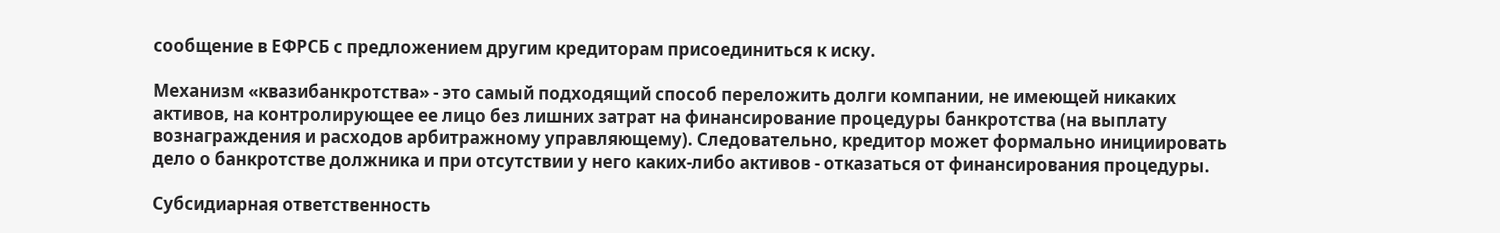сообщение в ЕФРСБ с предложением другим кредиторам присоединиться к иску.

Механизм «квазибанкротства» - это самый подходящий способ переложить долги компании, не имеющей никаких активов, на контролирующее ее лицо без лишних затрат на финансирование процедуры банкротства (на выплату вознаграждения и расходов арбитражному управляющему). Следовательно, кредитор может формально инициировать дело о банкротстве должника и при отсутствии у него каких-либо активов - отказаться от финансирования процедуры.

Субсидиарная ответственность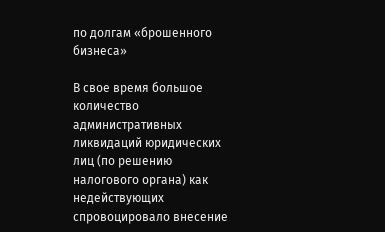по долгам «брошенного бизнеса»

В свое время большое количество административных ликвидаций юридических лиц (по решению налогового органа) как недействующих спровоцировало внесение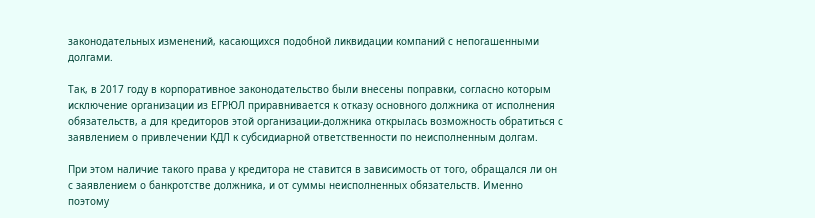законодательных изменений, касающихся подобной ликвидации компаний с непогашенными долгами.

Так, в 2017 году в корпоративное законодательство были внесены поправки, согласно которым исключение организации из ЕГРЮЛ приравнивается к отказу основного должника от исполнения обязательств, а для кредиторов этой организации-должника открылась возможность обратиться с заявлением о привлечении КДЛ к субсидиарной ответственности по неисполненным долгам.

При этом наличие такого права у кредитора не ставится в зависимость от того, обращался ли он с заявлением о банкротстве должника, и от суммы неисполненных обязательств. Именно поэтому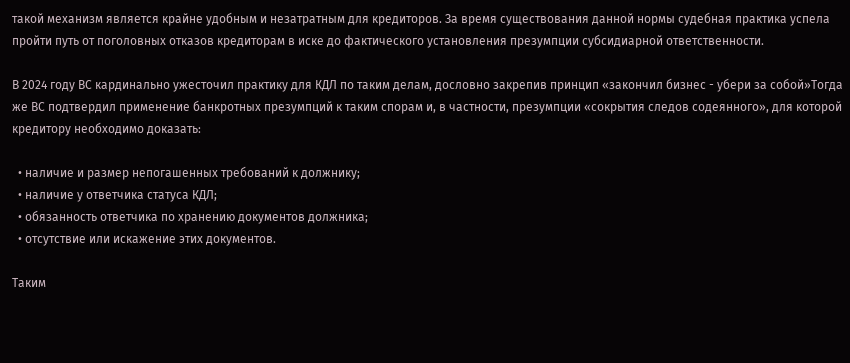такой механизм является крайне удобным и незатратным для кредиторов. За время существования данной нормы судебная практика успела пройти путь от поголовных отказов кредиторам в иске до фактического установления презумпции субсидиарной ответственности.

В 2024 году ВС кардинально ужесточил практику для КДЛ по таким делам, дословно закрепив принцип «закончил бизнес - убери за собой»Тогда же ВС подтвердил применение банкротных презумпций к таким спорам и, в частности, презумпции «сокрытия следов содеянного», для которой кредитору необходимо доказать:

  • наличие и размер непогашенных требований к должнику;
  • наличие у ответчика статуса КДЛ;
  • обязанность ответчика по хранению документов должника;
  • отсутствие или искажение этих документов.

Таким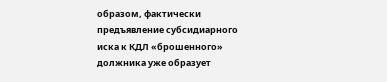образом, фактически предъявление субсидиарного иска к КДЛ «брошенного» должника уже образует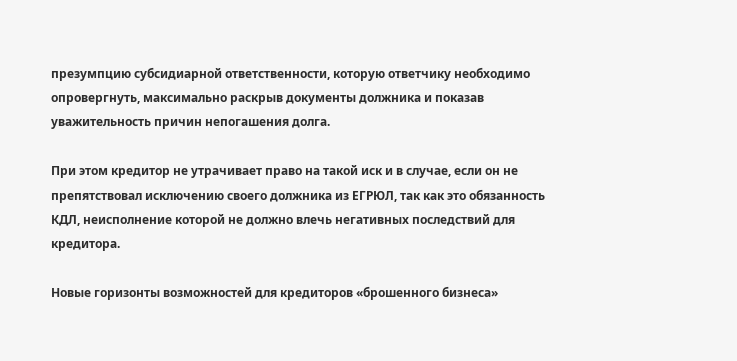презумпцию субсидиарной ответственности, которую ответчику необходимо опровергнуть, максимально раскрыв документы должника и показав уважительность причин непогашения долга.

При этом кредитор не утрачивает право на такой иск и в случае, если он не препятствовал исключению своего должника из ЕГРЮЛ, так как это обязанность КДЛ, неисполнение которой не должно влечь негативных последствий для кредитора.

Новые горизонты возможностей для кредиторов «брошенного бизнеса»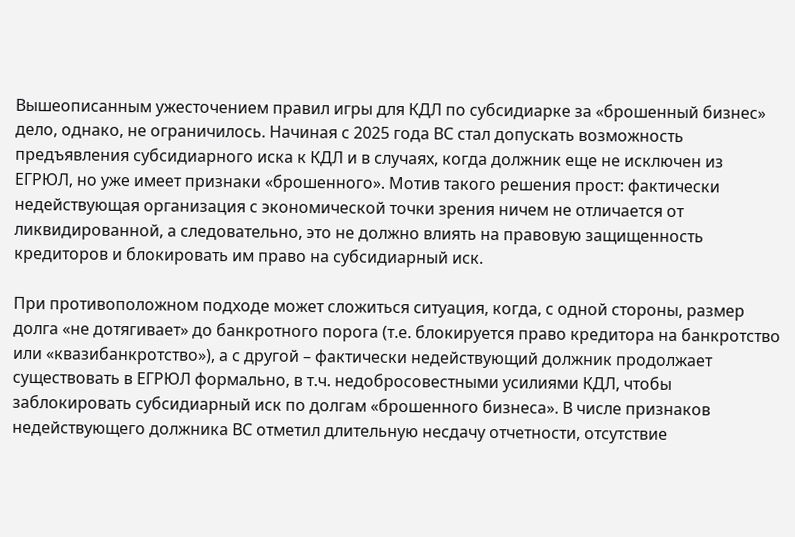Вышеописанным ужесточением правил игры для КДЛ по субсидиарке за «брошенный бизнес» дело, однако, не ограничилось. Начиная с 2025 года ВС стал допускать возможность предъявления субсидиарного иска к КДЛ и в случаях, когда должник еще не исключен из ЕГРЮЛ, но уже имеет признаки «брошенного». Мотив такого решения прост: фактически недействующая организация с экономической точки зрения ничем не отличается от ликвидированной, а следовательно, это не должно влиять на правовую защищенность кредиторов и блокировать им право на субсидиарный иск.

При противоположном подходе может сложиться ситуация, когда, с одной стороны, размер долга «не дотягивает» до банкротного порога (т.е. блокируется право кредитора на банкротство или «квазибанкротство»), а с другой – фактически недействующий должник продолжает существовать в ЕГРЮЛ формально, в т.ч. недобросовестными усилиями КДЛ, чтобы заблокировать субсидиарный иск по долгам «брошенного бизнеса». В числе признаков недействующего должника ВС отметил длительную несдачу отчетности, отсутствие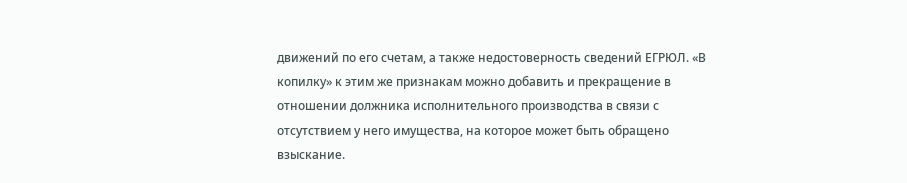движений по его счетам, а также недостоверность сведений ЕГРЮЛ. «В копилку» к этим же признакам можно добавить и прекращение в отношении должника исполнительного производства в связи с отсутствием у него имущества, на которое может быть обращено взыскание.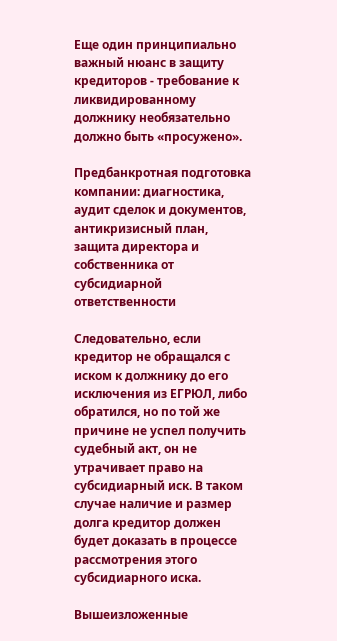Еще один принципиально важный нюанс в защиту кредиторов - требование к ликвидированному должнику необязательно должно быть «просужено».

Предбанкротная подготовка компании: диагностика, аудит сделок и документов, антикризисный план, защита директора и собственника от субсидиарной ответственности

Следовательно, если кредитор не обращался с иском к должнику до его исключения из ЕГРЮЛ, либо обратился, но по той же причине не успел получить судебный акт, он не утрачивает право на субсидиарный иск. В таком случае наличие и размер долга кредитор должен будет доказать в процессе рассмотрения этого субсидиарного иска.

Вышеизложенные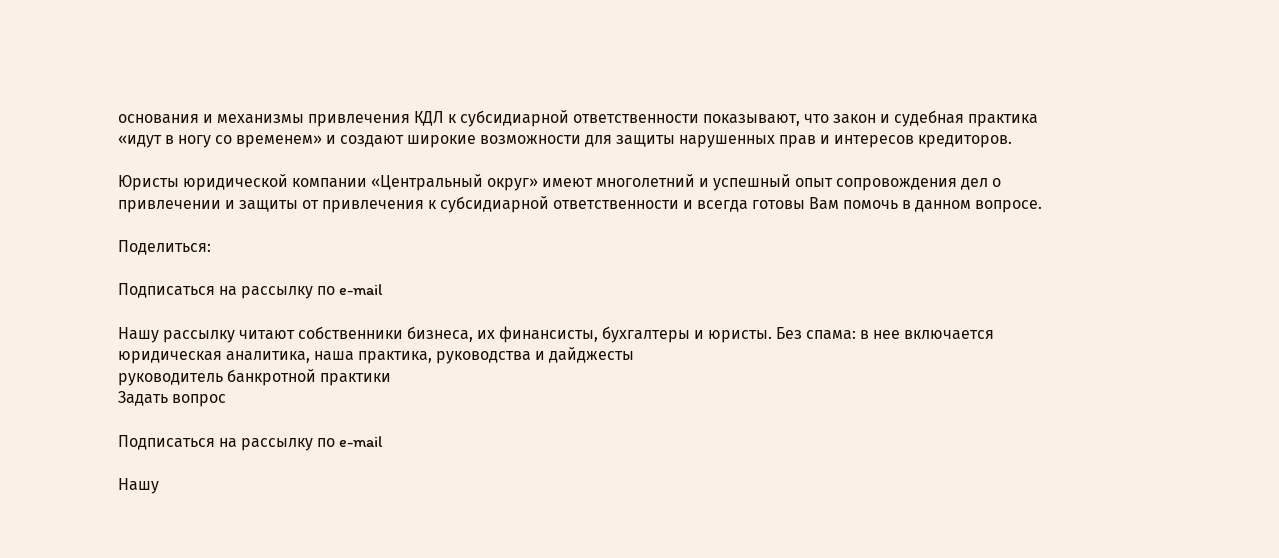основания и механизмы привлечения КДЛ к субсидиарной ответственности показывают, что закон и судебная практика «идут в ногу со временем» и создают широкие возможности для защиты нарушенных прав и интересов кредиторов.

Юристы юридической компании «Центральный округ» имеют многолетний и успешный опыт сопровождения дел о привлечении и защиты от привлечения к субсидиарной ответственности и всегда готовы Вам помочь в данном вопросе.

Поделиться:

Подписаться на рассылку по e-mail

Нашу рассылку читают собственники бизнеса, их финансисты, бухгалтеры и юристы. Без спама: в нее включается юридическая аналитика, наша практика, руководства и дайджесты
руководитель банкротной практики
Задать вопрос

Подписаться на рассылку по e-mail

Нашу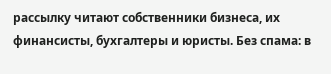рассылку читают собственники бизнеса, их финансисты, бухгалтеры и юристы. Без спама: в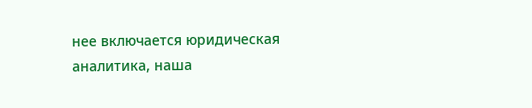нее включается юридическая аналитика, наша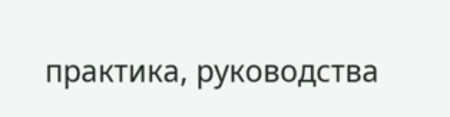практика, руководства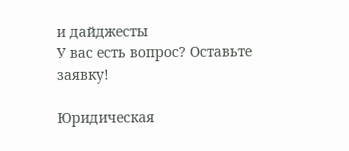и дайджесты
У вас есть вопрос? Оставьте заявку!

Юридическая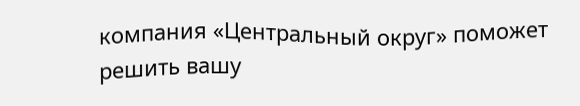компания «Центральный округ» поможет решить вашу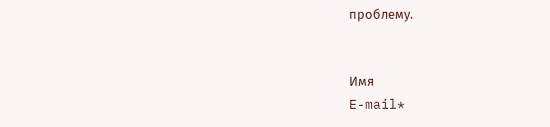проблему.


Имя
E-mail*